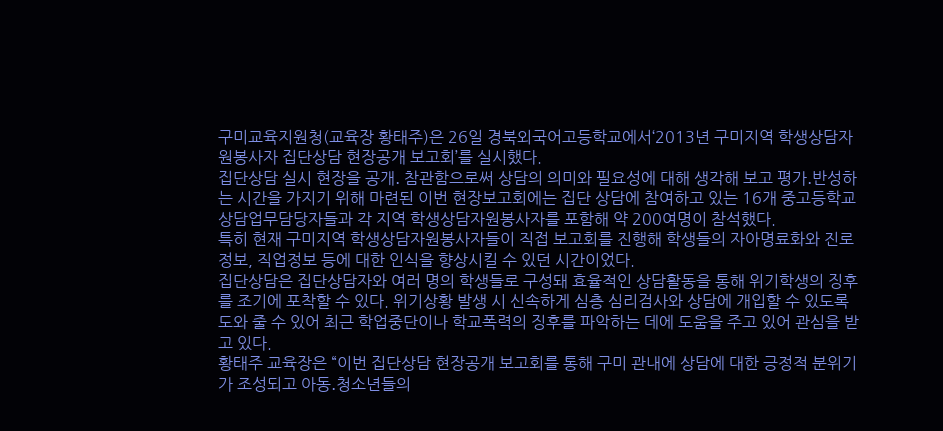구미교육지원청(교육장 황태주)은 26일 경북외국어고등학교에서‘2013년 구미지역 학생상담자원봉사자 집단상담 현장공개 보고회’를 실시했다.
집단상담 실시 현장을 공개․ 참관함으로써 상담의 의미와 필요성에 대해 생각해 보고 평가․반성하는 시간을 가지기 위해 마련된 이번 현장보고회에는 집단 상담에 참여하고 있는 16개 중고등학교 상담업무담당자들과 각 지역 학생상담자원봉사자를 포함해 약 200여명이 참석했다.
특히 현재 구미지역 학생상담자원봉사자들이 직접 보고회를 진행해 학생들의 자아명료화와 진로정보, 직업정보 등에 대한 인식을 향상시킬 수 있던 시간이었다.
집단상담은 집단상담자와 여러 명의 학생들로 구성돼 효율적인 상담활동을 통해 위기학생의 징후를 조기에 포착할 수 있다. 위기상황 발생 시 신속하게 심층 심리검사와 상담에 개입할 수 있도록 도와 줄 수 있어 최근 학업중단이나 학교폭력의 징후를 파악하는 데에 도움을 주고 있어 관심을 받고 있다.
황태주 교육장은 “이번 집단상담 현장공개 보고회를 통해 구미 관내에 상담에 대한 긍정적 분위기가 조성되고 아동․청소년들의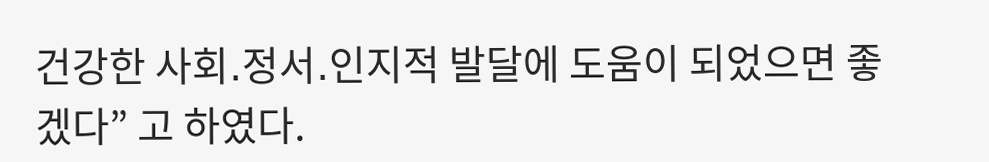건강한 사회․정서․인지적 발달에 도움이 되었으면 좋겠다” 고 하였다.